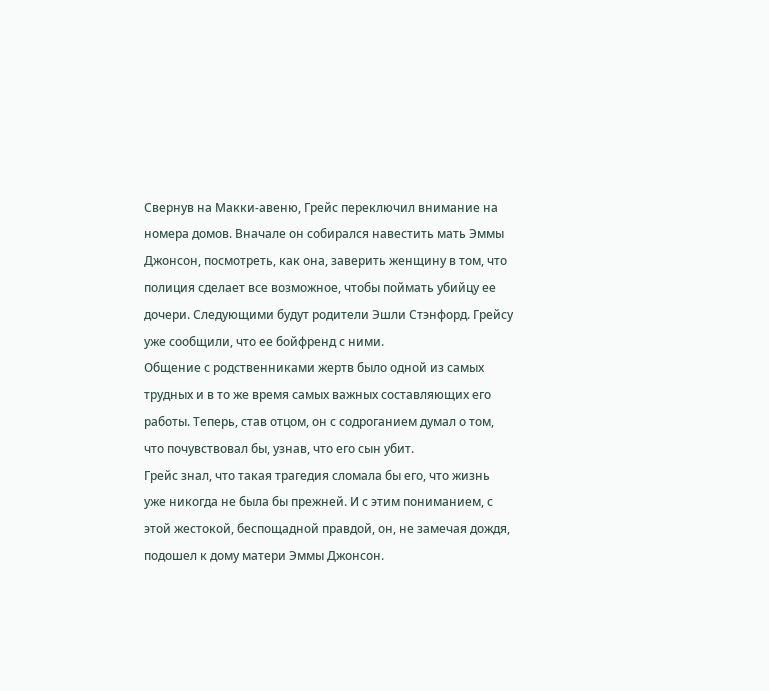Свернув на Макки-авеню, Грейс переключил внимание на номера домов. Вначале он собирался навестить мать Эммы Джонсон, посмотреть, как она, заверить женщину в том, что полиция сделает все возможное, чтобы поймать убийцу ее дочери. Следующими будут родители Эшли Стэнфорд. Грейсу уже сообщили, что ее бойфренд с ними.
Общение с родственниками жертв было одной из самых трудных и в то же время самых важных составляющих его работы. Теперь, став отцом, он с содроганием думал о том, что почувствовал бы, узнав, что его сын убит.
Грейс знал, что такая трагедия сломала бы его, что жизнь уже никогда не была бы прежней. И с этим пониманием, с этой жестокой, беспощадной правдой, он, не замечая дождя, подошел к дому матери Эммы Джонсон.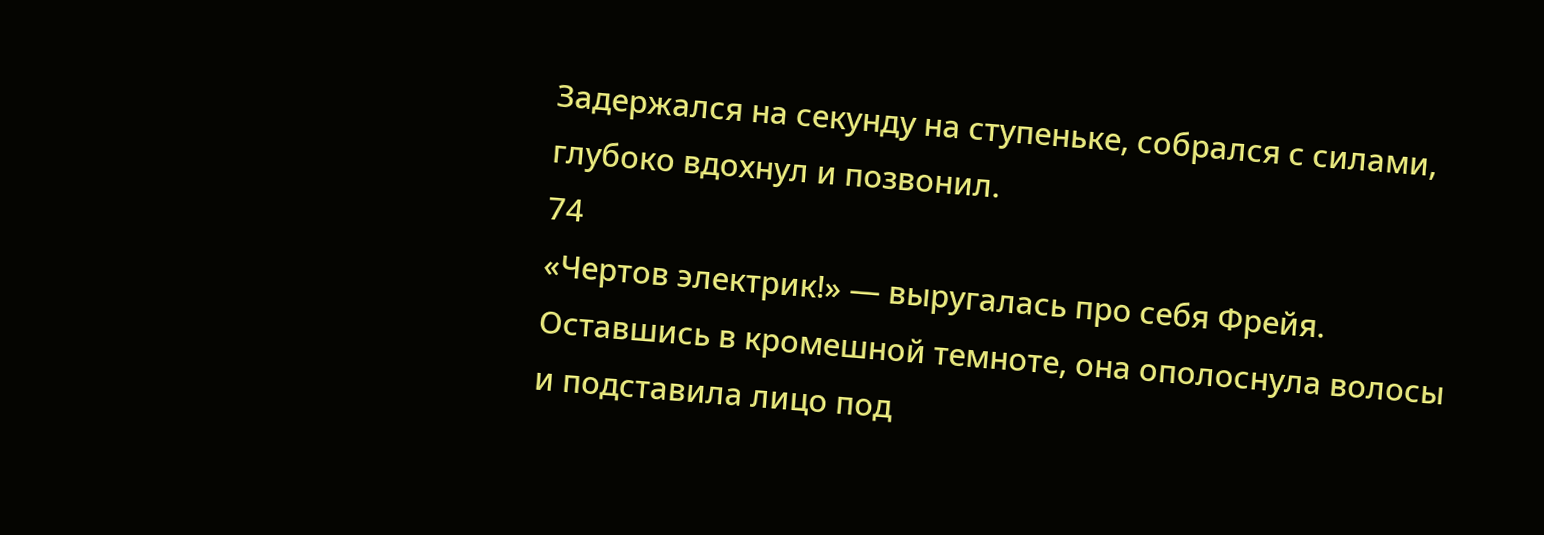Задержался на секунду на ступеньке, собрался с силами, глубоко вдохнул и позвонил.
74
«Чертов электрик!» — выругалась про себя Фрейя. Оставшись в кромешной темноте, она ополоснула волосы и подставила лицо под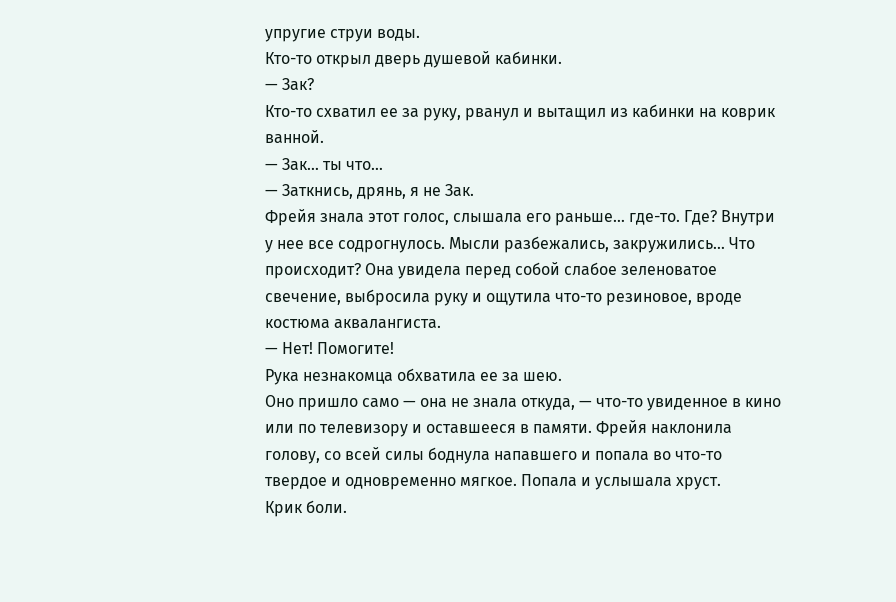упругие струи воды.
Кто-то открыл дверь душевой кабинки.
— Зак?
Кто-то схватил ее за руку, рванул и вытащил из кабинки на коврик ванной.
— Зак… ты что…
— Заткнись, дрянь, я не Зак.
Фрейя знала этот голос, слышала его раньше… где-то. Где? Внутри у нее все содрогнулось. Мысли разбежались, закружились… Что происходит? Она увидела перед собой слабое зеленоватое свечение, выбросила руку и ощутила что-то резиновое, вроде костюма аквалангиста.
— Нет! Помогите!
Рука незнакомца обхватила ее за шею.
Оно пришло само — она не знала откуда, — что-то увиденное в кино или по телевизору и оставшееся в памяти. Фрейя наклонила голову, со всей силы боднула напавшего и попала во что-то твердое и одновременно мягкое. Попала и услышала хруст.
Крик боли.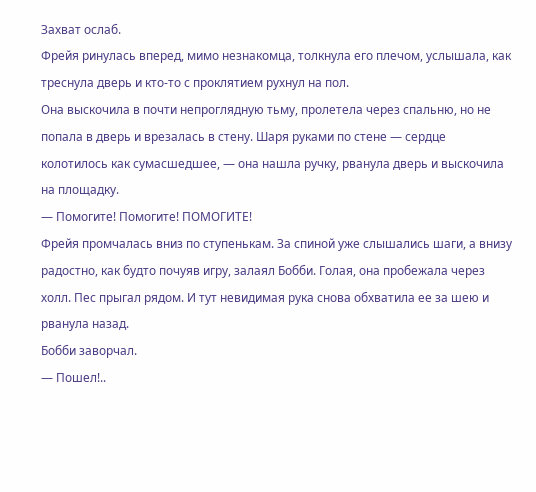Захват ослаб.
Фрейя ринулась вперед, мимо незнакомца, толкнула его плечом, услышала, как треснула дверь и кто-то с проклятием рухнул на пол.
Она выскочила в почти непроглядную тьму, пролетела через спальню, но не попала в дверь и врезалась в стену. Шаря руками по стене — сердце колотилось как сумасшедшее, — она нашла ручку, рванула дверь и выскочила на площадку.
— Помогите! Помогите! ПОМОГИТЕ!
Фрейя промчалась вниз по ступенькам. За спиной уже слышались шаги, а внизу радостно, как будто почуяв игру, залаял Бобби. Голая, она пробежала через холл. Пес прыгал рядом. И тут невидимая рука снова обхватила ее за шею и рванула назад.
Бобби заворчал.
— Пошел!..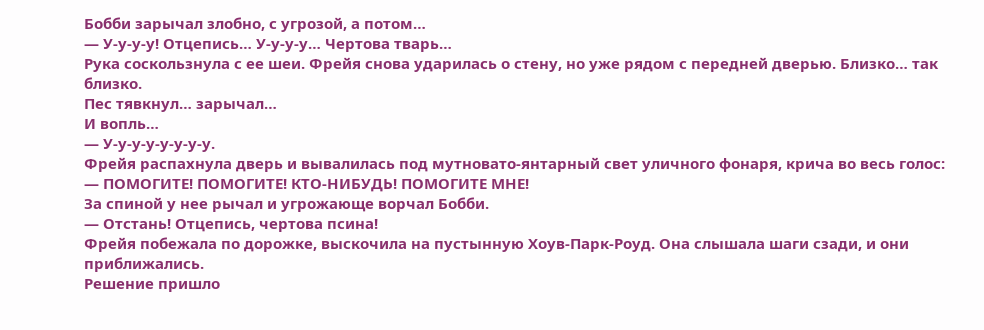Бобби зарычал злобно, с угрозой, а потом…
— У-у-у-у! Отцепись… У-у-у-у… Чертова тварь…
Рука соскользнула с ее шеи. Фрейя снова ударилась о стену, но уже рядом с передней дверью. Близко… так близко.
Пес тявкнул… зарычал…
И вопль…
— У-у-у-у-у-у-у-у.
Фрейя распахнула дверь и вывалилась под мутновато-янтарный свет уличного фонаря, крича во весь голос:
— ПОМОГИТЕ! ПОМОГИТЕ! КТО-НИБУДЬ! ПОМОГИТЕ МНЕ!
За спиной у нее рычал и угрожающе ворчал Бобби.
— Отстань! Отцепись, чертова псина!
Фрейя побежала по дорожке, выскочила на пустынную Хоув-Парк-Роуд. Она слышала шаги сзади, и они приближались.
Решение пришло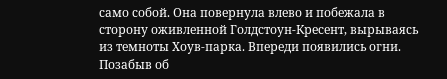само собой. Она повернула влево и побежала в сторону оживленной Голдстоун-Кресент, вырываясь из темноты Хоув-парка. Впереди появились огни. Позабыв об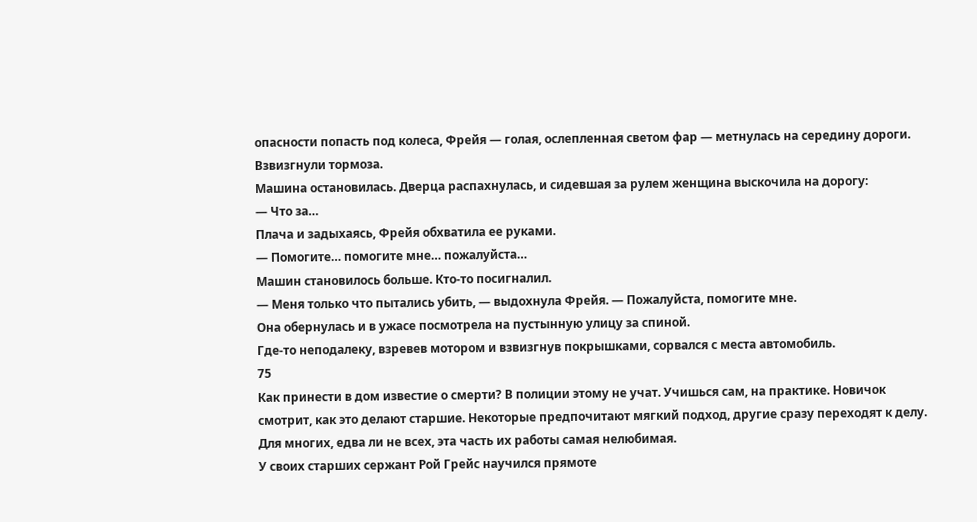опасности попасть под колеса, Фрейя — голая, ослепленная светом фар — метнулась на середину дороги. Взвизгнули тормоза.
Машина остановилась. Дверца распахнулась, и сидевшая за рулем женщина выскочила на дорогу:
— Что за…
Плача и задыхаясь, Фрейя обхватила ее руками.
— Помогите… помогите мне… пожалуйста…
Машин становилось больше. Кто-то посигналил.
— Меня только что пытались убить, — выдохнула Фрейя. — Пожалуйста, помогите мне.
Она обернулась и в ужасе посмотрела на пустынную улицу за спиной.
Где-то неподалеку, взревев мотором и взвизгнув покрышками, сорвался с места автомобиль.
75
Как принести в дом известие о смерти? В полиции этому не учат. Учишься сам, на практике. Новичок смотрит, как это делают старшие. Некоторые предпочитают мягкий подход, другие сразу переходят к делу.
Для многих, едва ли не всех, эта часть их работы самая нелюбимая.
У своих старших сержант Рой Грейс научился прямоте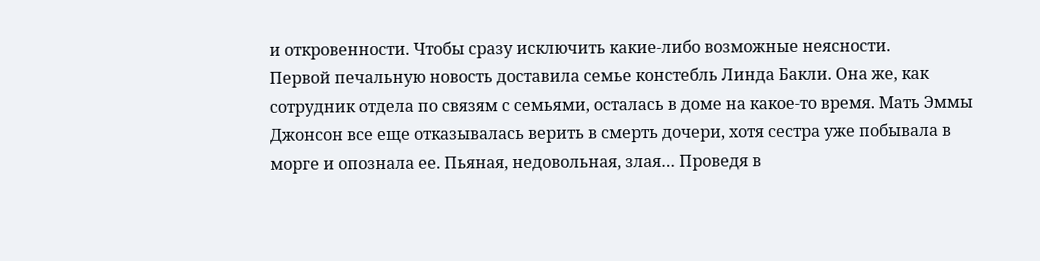и откровенности. Чтобы сразу исключить какие-либо возможные неясности.
Первой печальную новость доставила семье констебль Линда Бакли. Она же, как сотрудник отдела по связям с семьями, осталась в доме на какое-то время. Мать Эммы Джонсон все еще отказывалась верить в смерть дочери, хотя сестра уже побывала в морге и опознала ее. Пьяная, недовольная, злая… Проведя в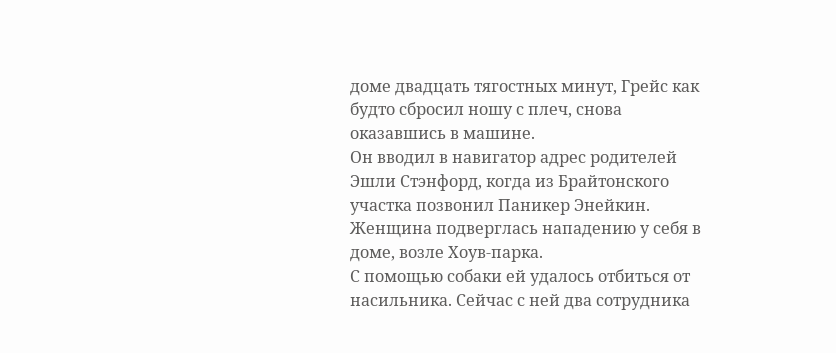доме двадцать тягостных минут, Грейс как будто сбросил ношу с плеч, снова оказавшись в машине.
Он вводил в навигатор адрес родителей Эшли Стэнфорд, когда из Брайтонского участка позвонил Паникер Энейкин.
Женщина подверглась нападению у себя в доме, возле Хоув-парка.
С помощью собаки ей удалось отбиться от насильника. Сейчас с ней два сотрудника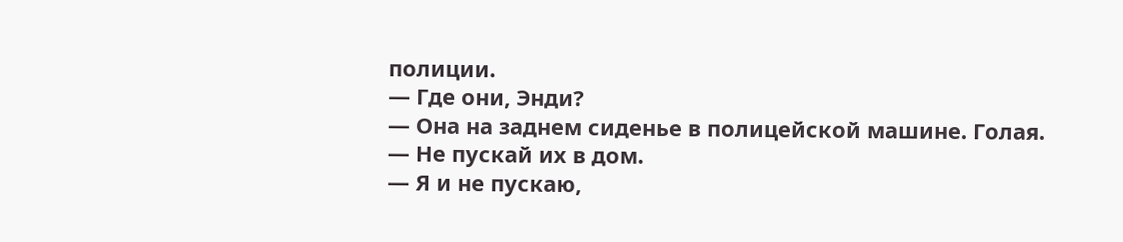полиции.
— Где они, Энди?
— Она на заднем сиденье в полицейской машине. Голая.
— Не пускай их в дом.
— Я и не пускаю,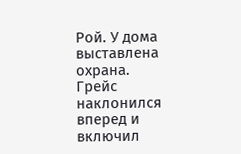Рой. У дома выставлена охрана.
Грейс наклонился вперед и включил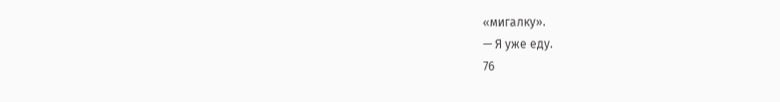«мигалку».
— Я уже еду.
76